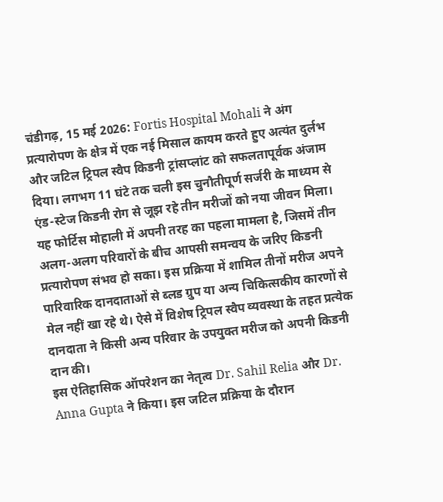चंडीगढ़, 15 मई 2026: Fortis Hospital Mohali ने अंग प्रत्यारोपण के क्षेत्र में एक नई मिसाल कायम करते हुए अत्यंत दुर्लभ और जटिल ट्रिपल स्वैप किडनी ट्रांसप्लांट को सफलतापूर्वक अंजाम दिया। लगभग 11 घंटे तक चली इस चुनौतीपूर्ण सर्जरी के माध्यम से एंड-स्टेज किडनी रोग से जूझ रहे तीन मरीजों को नया जीवन मिला।
यह फोर्टिस मोहाली में अपनी तरह का पहला मामला है, जिसमें तीन अलग-अलग परिवारों के बीच आपसी समन्वय के जरिए किडनी प्रत्यारोपण संभव हो सका। इस प्रक्रिया में शामिल तीनों मरीज अपने पारिवारिक दानदाताओं से ब्लड ग्रुप या अन्य चिकित्सकीय कारणों से मेल नहीं खा रहे थे। ऐसे में विशेष ट्रिपल स्वैप व्यवस्था के तहत प्रत्येक दानदाता ने किसी अन्य परिवार के उपयुक्त मरीज को अपनी किडनी दान की।
इस ऐतिहासिक ऑपरेशन का नेतृत्व Dr. Sahil Relia और Dr. Anna Gupta ने किया। इस जटिल प्रक्रिया के दौरान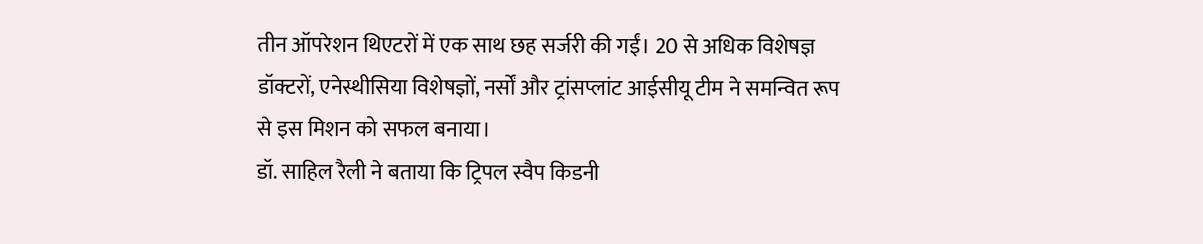तीन ऑपरेशन थिएटरों में एक साथ छह सर्जरी की गईं। 20 से अधिक विशेषज्ञ डॉक्टरों, एनेस्थीसिया विशेषज्ञों, नर्सों और ट्रांसप्लांट आईसीयू टीम ने समन्वित रूप से इस मिशन को सफल बनाया।
डॉ. साहिल रैली ने बताया कि ट्रिपल स्वैप किडनी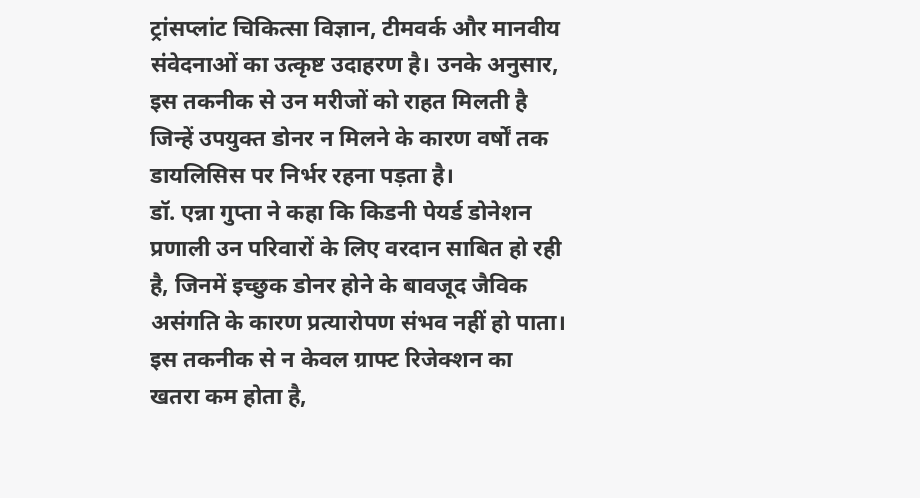ट्रांसप्लांट चिकित्सा विज्ञान, टीमवर्क और मानवीय संवेदनाओं का उत्कृष्ट उदाहरण है। उनके अनुसार, इस तकनीक से उन मरीजों को राहत मिलती है जिन्हें उपयुक्त डोनर न मिलने के कारण वर्षों तक डायलिसिस पर निर्भर रहना पड़ता है।
डॉ. एन्ना गुप्ता ने कहा कि किडनी पेयर्ड डोनेशन प्रणाली उन परिवारों के लिए वरदान साबित हो रही है, जिनमें इच्छुक डोनर होने के बावजूद जैविक असंगति के कारण प्रत्यारोपण संभव नहीं हो पाता। इस तकनीक से न केवल ग्राफ्ट रिजेक्शन का खतरा कम होता है,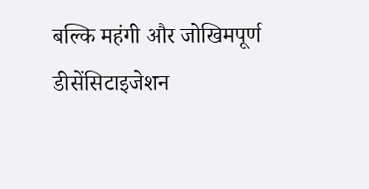बल्कि महंगी और जोखिमपूर्ण डीसेंसिटाइजेशन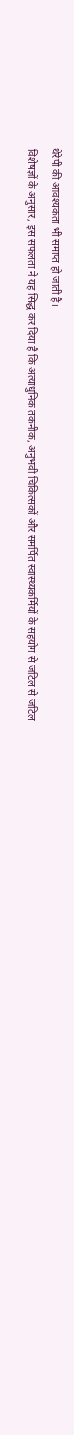थेरेपी की आवश्यकता भी समाप्त हो जाती है।
विशेषज्ञों के अनुसार, इस सफलता ने यह सिद्ध कर दिया है कि अत्याधुनिक तकनीक, अनुभवी चिकित्सकों और समर्पित स्वास्थ्यकर्मियों के सहयोग से जटिल से जटिल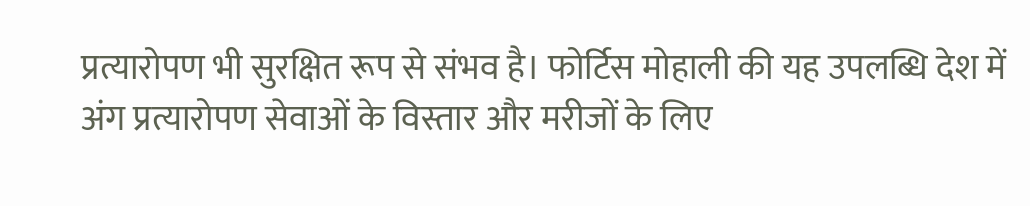प्रत्यारोपण भी सुरक्षित रूप से संभव है। फोर्टिस मोहाली की यह उपलब्धि देश में अंग प्रत्यारोपण सेवाओं के विस्तार और मरीजों के लिए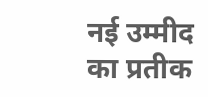नई उम्मीद का प्रतीक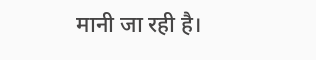मानी जा रही है।